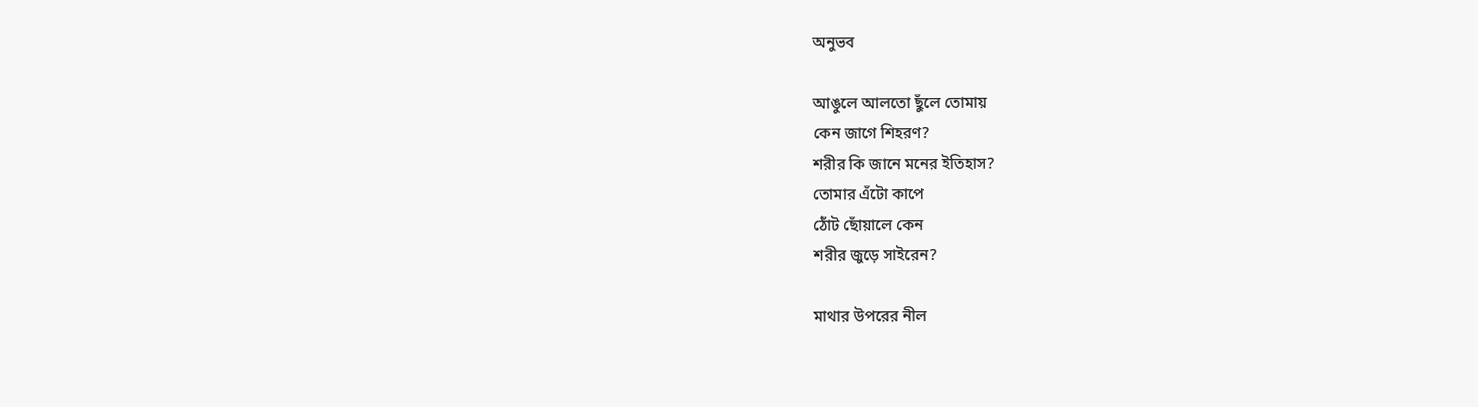অনুভব

আঙুলে আলতো ছুঁলে তোমায়
কেন জাগে শিহরণ?
শরীর কি জানে মনের ইতিহাস?
তোমার এঁটো কাপে
ঠোঁট ছোঁয়ালে কেন
শরীর জুড়ে সাইরেন?

মাথার উপরের নীল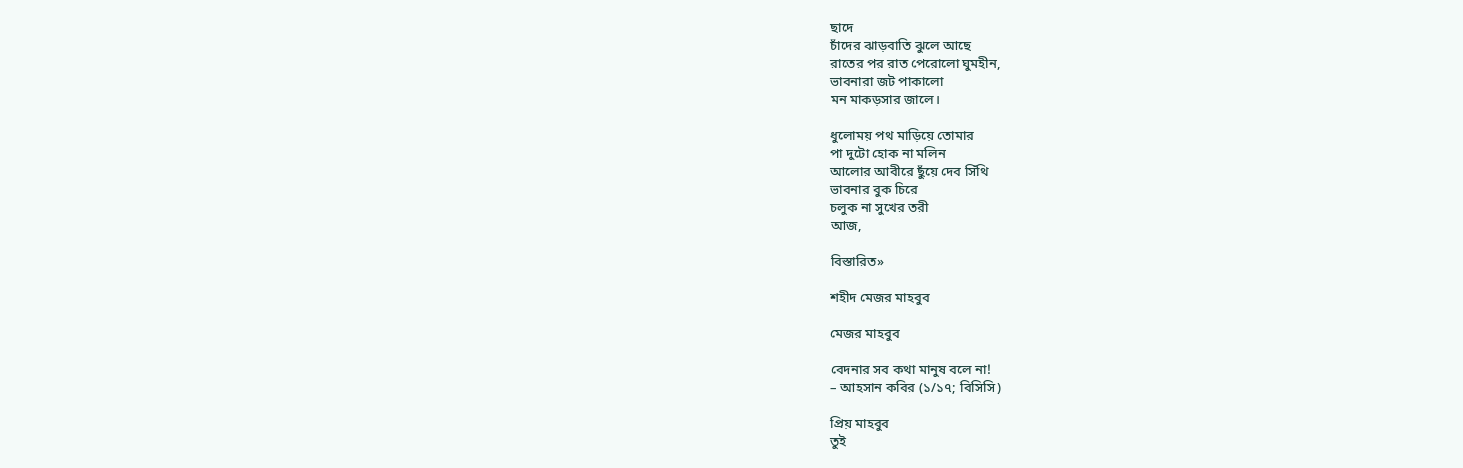ছাদে
চাঁদের ঝাড়বাতি ঝুলে আছে
রাতের পর রাত পেরোলো ঘুমহীন,
ভাবনারা জট পাকালো
মন মাকড়সার জালে।

ধুলোময় পথ মাড়িয়ে তোমার
পা দুটো হোক না মলিন
আলোর আবীরে ছুঁয়ে দেব সিঁথি
ভাবনার বুক চিরে
চলুক না সুখের তরী
আজ,

বিস্তারিত»

শহীদ মেজর মাহবুব

মেজর মাহবুব

বেদনার সব কথা মানুষ বলে না!
– আহসান কবির (১/১৭; বিসিসি)

প্রিয় মাহবুব
তুই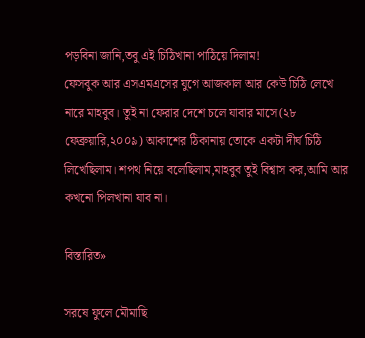পড়বিনা জানি,তবু এই চিঠিখানা পাঠিয়ে দিলাম!
ফেসবুক আর এসএমএসের যুগে আজকাল আর কেউ চিঠি লেখে নারে মাহবুব। তুই না ফেরার দেশে চলে যাবার মাসে(২৮ ফেব্রুয়ারি,২০০৯) আকাশের ঠিকানায় তোকে একটা দীর্ঘ চিঠি লিখেছিলাম। শপথ নিয়ে বলেছিলাম,মাহবুব তুই বিশ্বাস কর,আমি আর কখনো পিলখানা যাব না।

বিস্তারিত»

সরষে ফুলে মৌমাছি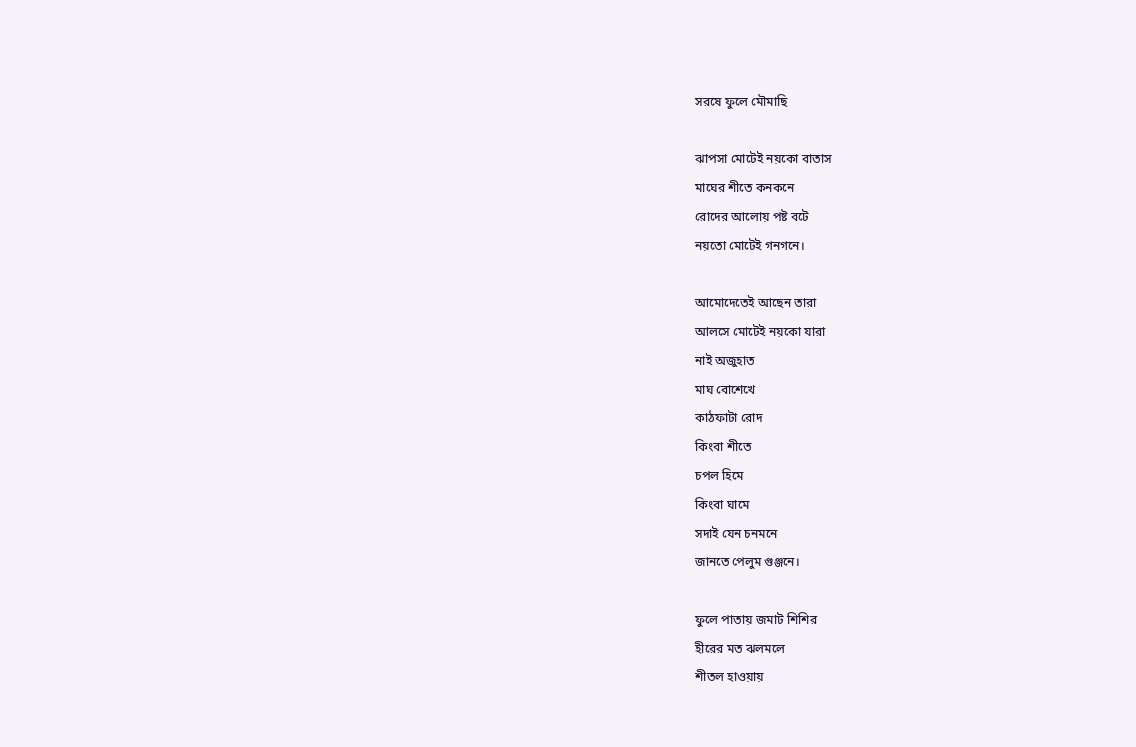সরষে ফুলে মৌমাছি

ঝাপসা মোটেই নয়কো বাতাস
মাঘের শীতে কনকনে
রোদের আলোয় পষ্ট বটে
নয়তো মোটেই গনগনে।

আমোদেতেই আছেন তারা
আলসে মোটেই নয়কো যারা
নাই অজুহাত
মাঘ বোশেখে
কাঠফাটা রোদ
কিংবা শীতে
চপল হিমে
কিংবা ঘামে
সদাই যেন চনমনে
জানতে পেলুম গুঞ্জনে।

ফুলে পাতায় জমাট শিশির
হীরের মত ঝলমলে
শীতল হাওয়ায়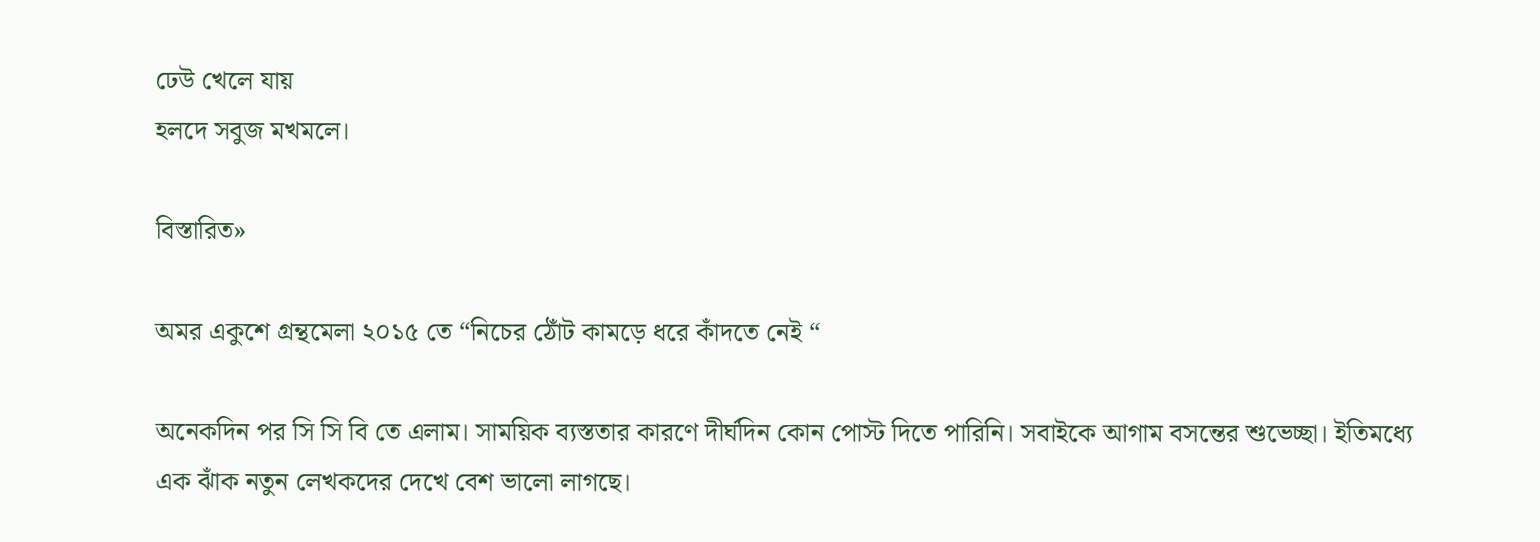ঢেউ খেলে যায়
হলদে সবুজ মখমলে।

বিস্তারিত»

অমর একুশে গ্রন্থমেলা ২০১৫ তে “নিচের ঠোঁট কামড়ে ধরে কাঁদতে নেই “

অনেকদিন পর সি সি বি তে এলাম। সাময়িক ব্যস্ততার কারণে দীর্ঘদিন কোন পোস্ট দিতে পারিনি। সবাইকে আগাম বসন্তের শুভেচ্ছা। ইতিমধ্যে এক ঝাঁক নতুন লেখকদের দেখে বেশ ভালো লাগছে।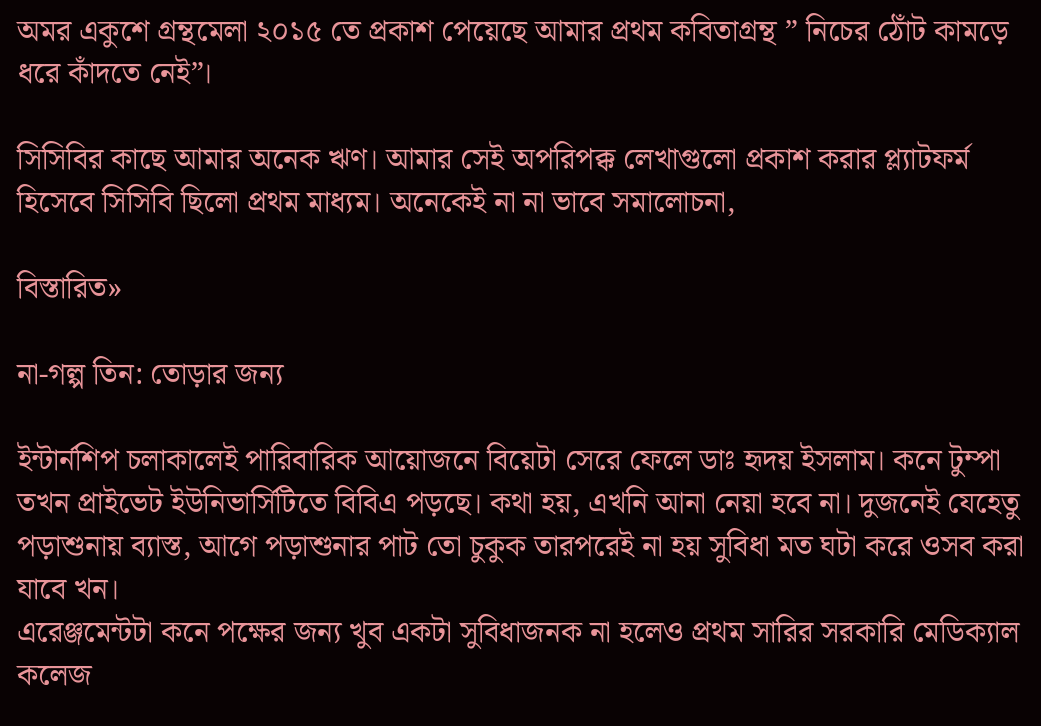অমর একুশে গ্রন্থমেলা ২০১৫ তে প্রকাশ পেয়েছে আমার প্রথম কবিতাগ্রন্থ ” নিচের ঠোঁট কামড়ে ধরে কাঁদতে নেই”।

সিসিবির কাছে আমার অনেক ঋণ। আমার সেই অপরিপক্ক লেখাগুলো প্রকাশ করার প্ল্যাটফর্ম হিসেবে সিসিবি ছিলো প্রথম মাধ্যম। অনেকেই না না ভাবে সমালোচনা,

বিস্তারিত»

না-গল্প তিন: তোড়ার জন্য

ইন্টার্নশিপ চলাকালেই পারিবারিক আয়োজনে বিয়েটা সেরে ফেলে ডাঃ হৃদয় ইসলাম। কনে টুম্পা তখন প্রাইভেট ইউনিভার্সিটিতে বিবিএ পড়ছে। কথা হয়, এখনি আনা নেয়া হবে না। দুজনেই যেহেতু পড়াশুনায় ব্যাস্ত, আগে পড়াশুনার পাট তো চুকুক তারপরেই না হয় সুবিধা মত ঘটা করে ওসব করা যাবে খন।
এরেঞ্জমেন্টটা কনে পক্ষের জন্য খুব একটা সুবিধাজনক না হলেও প্রথম সারির সরকারি মেডিক্যাল কলেজ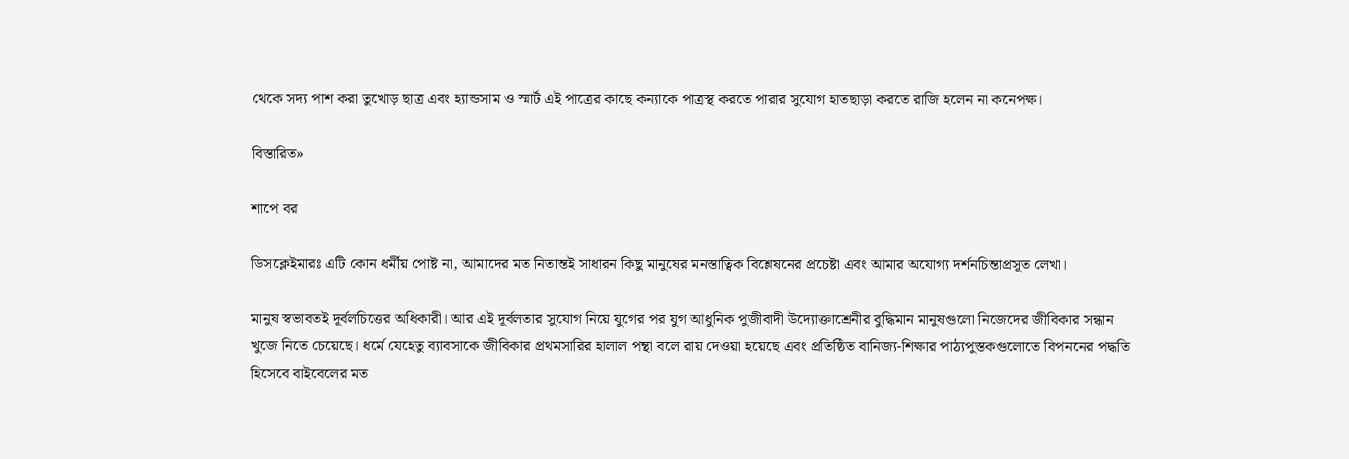থেকে সদ্য পাশ করা তুখোড় ছাত্র এবং হ্যান্ডসাম ও স্মার্ট এই পাত্রের কাছে কন্যাকে পাত্রস্থ করতে পারার সুযোগ হাতছাড়া করতে রাজি হলেন না কনেপক্ষ।

বিস্তারিত»

শাপে বর

ডিসক্লেইমারঃ এটি কোন ধর্মীয় পোষ্ট না, আমাদের মত নিতান্তই সাধারন কিছু মানুষের মনস্তাত্বিক বিশ্লেষনের প্রচেষ্টা এবং আমার অযোগ্য দর্শনচিন্তাপ্রসূত লেখা।

মানুষ স্বভাবতই দূর্বলচিত্তের অধিকারী। আর এই দূর্বলতার সুযোগ নিয়ে যুগের পর যুগ আধুনিক পুজীবাদী উদ্যোক্তাশ্রেনীর বুদ্ধিমান মানুষগুলো নিজেদের জীবিকার সন্ধান খুজে নিতে চেয়েছে। ধর্মে যেহেতু ব্যাবসাকে জীবিকার প্রথমসারির হালাল পন্থা বলে রায় দেওয়া হয়েছে এবং প্রতিষ্ঠিত বানিজ্য-শিক্ষার পাঠ্যপুস্তকগুলোতে বিপননের পদ্ধতি হিসেবে বাইবেলের মত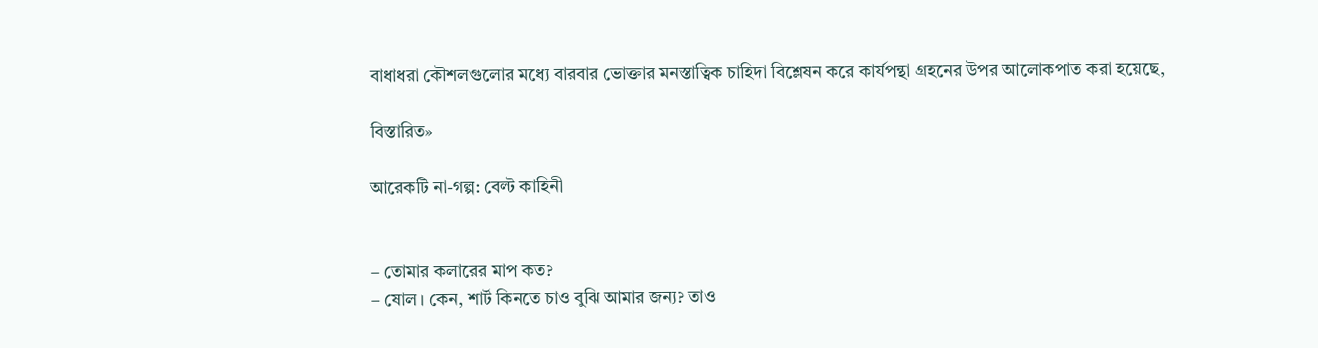বাধাধরা কৌশলগুলোর মধ্যে বারবার ভোক্তার মনস্তাত্বিক চাহিদা বিশ্লেষন করে কার্যপন্থা গ্রহনের উপর আলোকপাত করা হয়েছে,

বিস্তারিত»

আরেকটি না-গল্প: বেল্ট কাহিনী


– তোমার কলারের মাপ কত?
– ষোল। কেন, শার্ট কিনতে চাও বুঝি আমার জন্য? তাও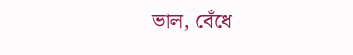ভাল, বেঁধে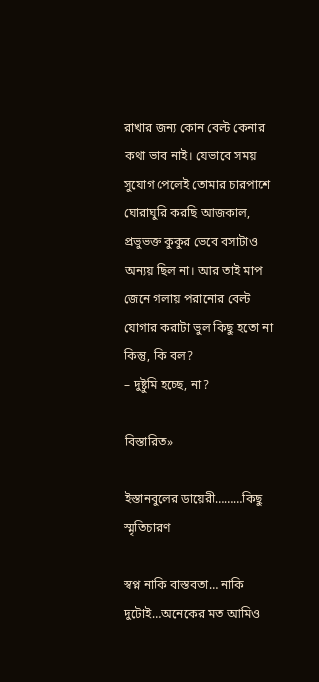রাখার জন্য কোন বেল্ট কেনার কথা ভাব নাই। যেভাবে সময় সুযোগ পেলেই তোমার চারপাশে ঘোরাঘুরি করছি আজকাল, প্রভুভক্ত কুকুর ভেবে বসাটাও অন্যয় ছিল না। আর তাই মাপ জেনে গলায় পরানোর বেল্ট যোগার করাটা ভুল কিছু হতো না কিন্তু, কি বল?
– দুষ্টুমি হচ্ছে, না?

বিস্তারিত»

ইস্তানবুলের ডায়েরী………কিছু স্মৃতিচারণ

স্বপ্ন নাকি বাস্তবতা… নাকি দুটোই…অনেকের মত আমিও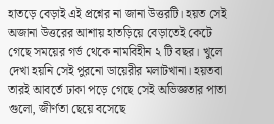হাতড়ে বেড়াই এই প্রশ্নের না জানা উত্তরটি। হয়ত সেই অজানা উত্তরের আশায় হাতড়িয়ে বেড়াতেই কেটে গেছে সময়ের গর্ভ থেকে নামবিহীন ২ টি বছর। খুলে দেখা হয়নি সেই পুরনো ডায়েরীর মলাটখানা। হয়তবা তারই আবর্তে ঢাকা পড়ে গেছে সেই অভিজ্ঞতার পাতা গুলো, জীর্ণতা ছেয়ে বসেছে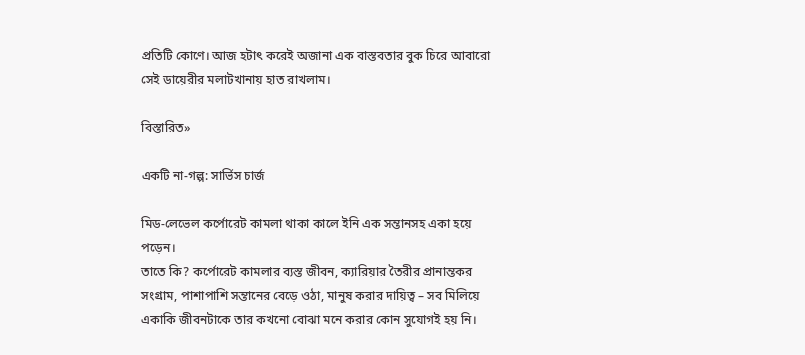প্রতিটি কোণে। আজ হটাৎ করেই অজানা এক বাস্তবতার বুক চিরে আবারো সেই ডায়েরীর মলাটখানায় হাত রাখলাম।

বিস্তারিত»

একটি না-গল্প: সার্ভিস চার্জ

মিড-লেভেল কর্পোরেট কামলা থাকা কালে ইনি এক সন্তানসহ একা হয়ে পড়েন।
তাতে কি? কর্পোরেট কামলার ব্যস্ত জীবন, ক্যারিয়ার তৈরীর প্রানান্তকর সংগ্রাম, পাশাপাশি সন্তানের বেড়ে ওঠা, মানুষ করার দায়িত্ব – সব মিলিয়ে একাকি জীবনটাকে তার কখনো বোঝা মনে করার কোন সুযোগই হয় নি।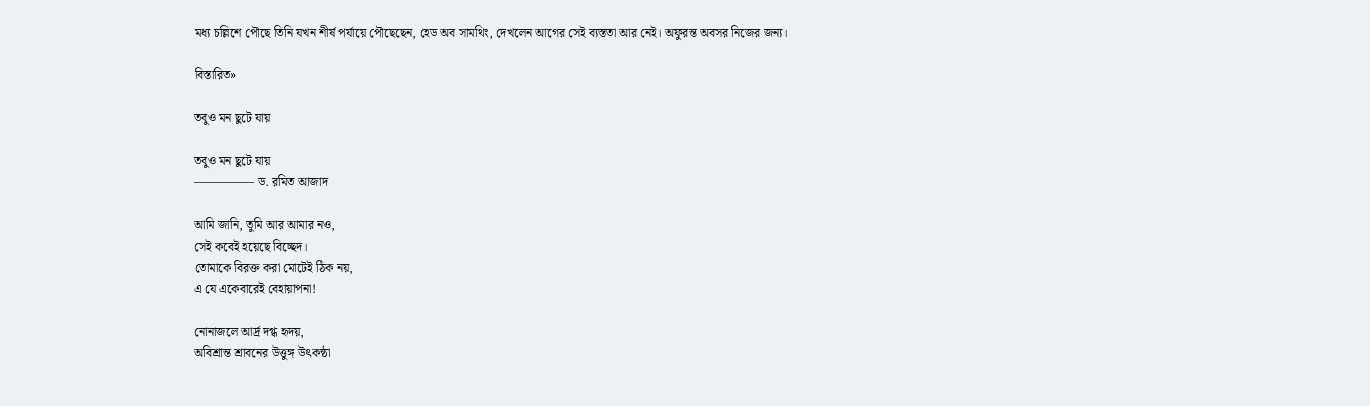মধ্য চল্লিশে পৌছে তিনি যখন শীর্ষ পর্যায়ে পৌছেছেন, হেড অব সামথিং, দেখলেন আগের সেই ব্যস্ততা আর নেই। অফুরন্ত অবসর নিজের জন্য।

বিস্তারিত»

তবুও মন ছুটে যায়

তবুও মন ছুটে যায়
————— ড. রমিত আজাদ

আমি জানি, তুমি আর আমার নও,
সেই কবেই হয়েছে বিচ্ছেদ।
তোমাকে বিরক্ত করা মোটেই ঠিক নয়,
এ যে একেবারেই বেহায়াপনা!

নোনাজলে আর্দ্র দগ্ধ হৃদয়,
অবিশ্রান্ত শ্রাবনের উত্তুঙ্গ উৎকন্ঠা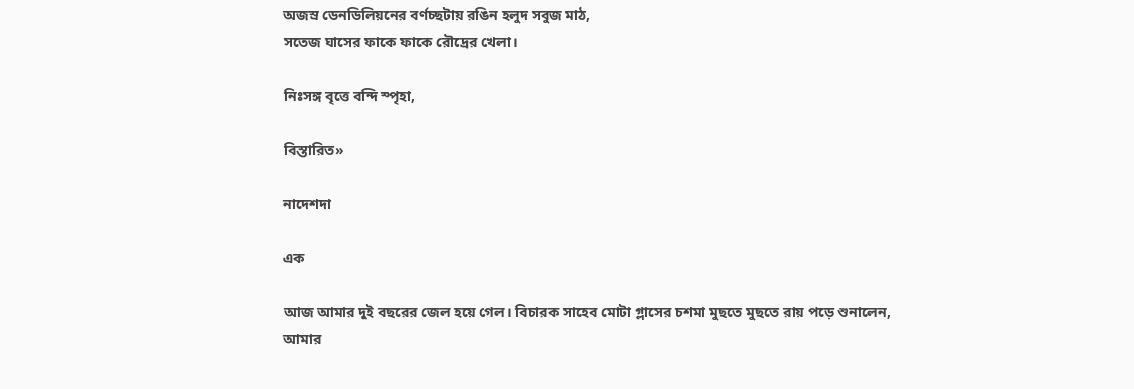অজস্র ডেনডিলিয়নের বর্ণচ্ছটায় রঙিন হলুদ সবুজ মাঠ,
সতেজ ঘাসের ফাকে ফাকে রৌদ্রের খেলা।

নিঃসঙ্গ বৃত্তে বন্দি স্পৃহা,

বিস্তারিত»

নাদেশদা

এক

আজ আমার দুই বছরের জেল হয়ে গেল। বিচারক সাহেব মোটা গ্লাসের চশমা মুছতে মুছতে রায় পড়ে শুনালেন, আমার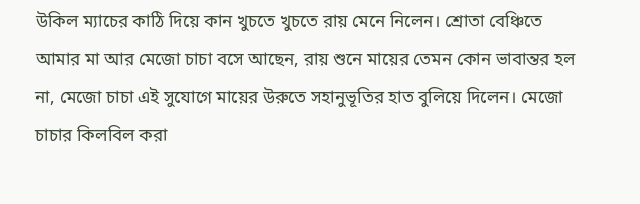উকিল ম্যাচের কাঠি দিয়ে কান খুচতে খুচতে রায় মেনে নিলেন। শ্রোতা বেঞ্চিতে আমার মা আর মেজো চাচা বসে আছেন, রায় শুনে মায়ের তেমন কোন ভাবান্তর হল না, মেজো চাচা এই সুযোগে মায়ের উরুতে সহানুভূতির হাত বুলিয়ে দিলেন। মেজো চাচার কিলবিল করা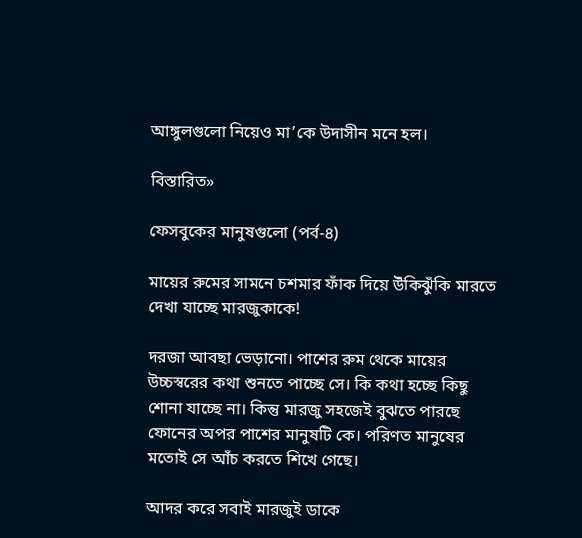আঙ্গুলগুলো নিয়েও মা’কে উদাসীন মনে হল।

বিস্তারিত»

ফেসবুকের মানুষগুলো (পর্ব-৪)

মায়ের রুমের সামনে চশমার ফাঁক দিয়ে উঁকিঝুঁকি মারতে দেখা যাচ্ছে মারজুকাকে!

দরজা আবছা ভেড়ানো। পাশের রুম থেকে মায়ের উচ্চস্বরের কথা শুনতে পাচ্ছে সে। কি কথা হচ্ছে কিছু শোনা যাচ্ছে না। কিন্তু মারজু সহজেই বুঝতে পারছে ফোনের অপর পাশের মানুষটি কে। পরিণত মানুষের মতোই সে আঁচ করতে শিখে গেছে।

আদর করে সবাই মারজুই ডাকে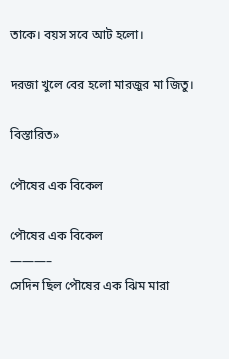তাকে। বয়স সবে আট হলো।

দরজা খুলে বের হলো মারজুর মা জিতু।

বিস্তারিত»

পৌষের এক বিকেল

পৌষের এক বিকেল
———–
সেদিন ছিল পৌষের এক ঝিম মারা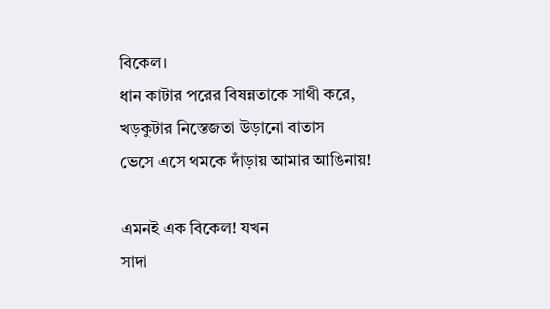বিকেল।
ধান কাটার পরের বিষন্নতাকে সাথী করে,
খড়কুটার নিস্তেজতা উড়ানো বাতাস
ভেসে এসে থমকে দাঁড়ায় আমার আঙিনায়!

এমনই এক বিকেল! যখন
সাদা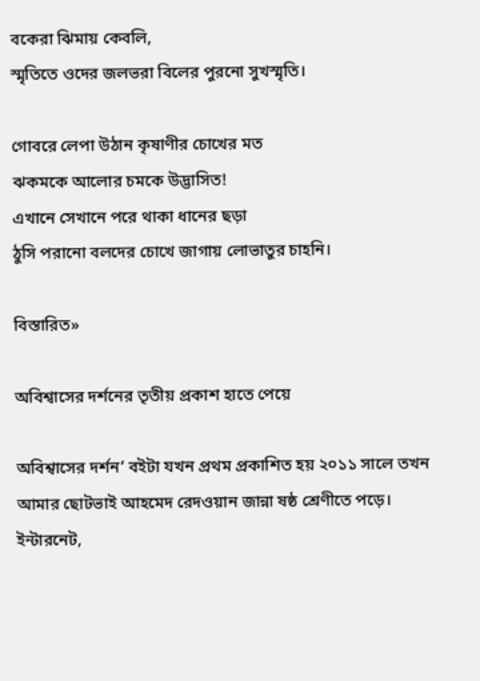বকেরা ঝিমায় কেবলি,
স্মৃতিতে ওদের জলভরা বিলের পুরনো সুখস্মৃতি।

গোবরে লেপা উঠান কৃষাণীর চোখের মত
ঝকমকে আলোর চমকে উদ্ভাসিত!
এখানে সেখানে পরে থাকা ধানের ছড়া
ঠুসি পরানো বলদের চোখে জাগায় লোভাতুর চাহনি।

বিস্তারিত»

অবিশ্বাসের দর্শনের তৃতীয় প্রকাশ হাতে পেয়ে

অবিশ্বাসের দর্শন‘ বইটা যখন প্রথম প্রকাশিত হয় ২০১১ সালে তখন আমার ছোটভাই আহমেদ রেদওয়ান জান্না ষষ্ঠ শ্রেণীতে পড়ে। ইন্টারনেট,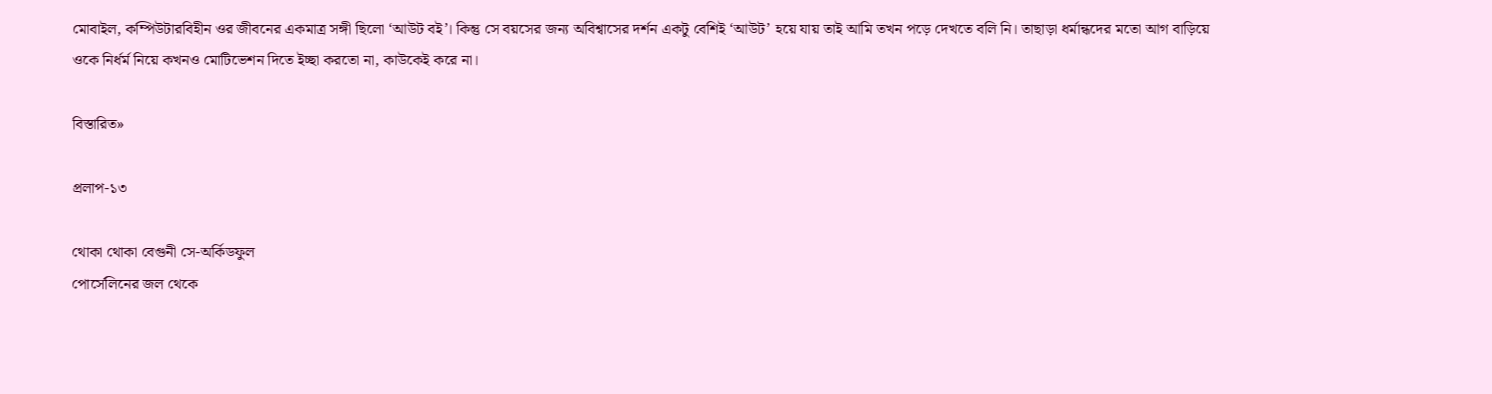মোবাইল, কম্পিউটারবিহীন ওর জীবনের একমাত্র সঙ্গী ছিলো ‘আউট বই’। কিন্তু সে বয়সের জন্য অবিশ্বাসের দর্শন একটু বেশিই ‘আউট’ হয়ে যায় তাই আমি তখন পড়ে দেখতে বলি নি। তাছাড়া ধর্মান্ধদের মতো আগ বাড়িয়ে ওকে নির্ধর্ম নিয়ে কখনও মোটিভেশন দিতে ইচ্ছা করতো না, কাউকেই করে না।

বিস্তারিত»

প্রলাপ-১৩

থোকা থোকা বেগুনী সে-অর্কিডফুল
পোর্সেলিনের জল থেকে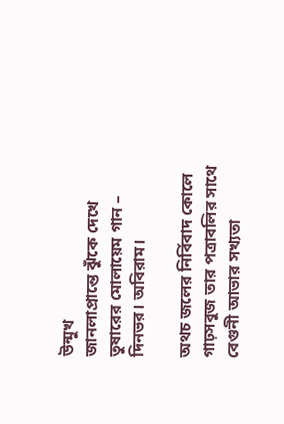উন্মুখ
জানলাপ্রান্তে ঝুঁকে দেখে
তুষারের মোলায়েম গান –
দিনভর। অবিরাম।

অথচ জলের নির্বিবাদ কোলে
গাঢ়সবুজ তার পত্রাবলির সাথে
বেগুনী আভার সখ্যতা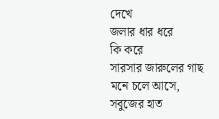দেখে
জলার ধার ধরে
কি করে
সারসার জারুলের গাছ
মনে চলে আসে,
সবুজের হাত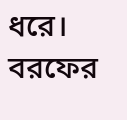ধরে।
বরফের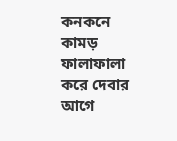কনকনে কামড়
ফালাফালা করে দেবার আগে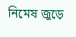নিমেষ জুড়ে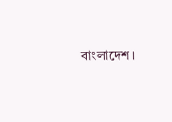বাংলাদেশ।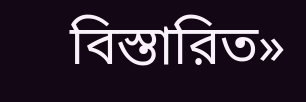বিস্তারিত»